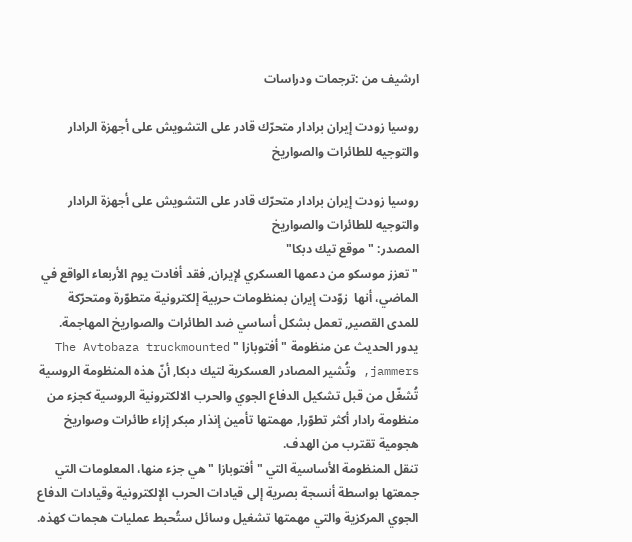ارشيف من :ترجمات ودراسات

روسيا زودت إيران برادار متحرّك قادر على التشويش على أجهزة الرادار والتوجيه للطائرات والصواريخ

روسيا زودت إيران برادار متحرّك قادر على التشويش على أجهزة الرادار والتوجيه للطائرات والصواريخ
المصدر: "موقع تيك دبكا"
" تعزز موسكو من دعمها العسكري لإيران, فقد أفادت يوم الأربعاء الواقع في الماضي، أنها  زوّدت إيران بمنظومات حربية إلكترونية متطوّرة ومتحرّكة للمدى القصير, تعمل بشكل أساسي ضد الطائرات والصواريخ المهاجمة.
يدور الحديث عن منظومة " أفتوبازا " The Avtobaza truckmounted jammers, وتُشير المصادر العسكرية لتيك دبكا, أنّ هذه المنظومة الروسية تُشغّل من قبل تشكيل الدفاع الجوي والحرب الالكترونية الروسية كجزء من منظومة رادار أكثر تطوّرا, مهمتها تأمين إنذار مبكر إزاء طائرات وصواريخ هجومية تقترب من الهدف.
تنقل المنظومة الأساسية التي " أفتوبازا " هي جزء منها، المعلومات التي جمعتها بواسطة أنسجة بصرية إلى قيادات الحرب الإلكترونية وقيادات الدفاع الجوي المركزية والتي مهمتها تشغيل وسائل ستُحبط عمليات هجمات كهذه.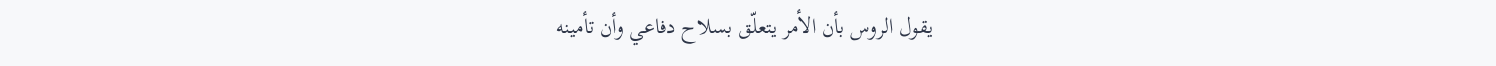يقول الروس بأن الأمر يتعلّق بسلاح دفاعي وأن تأمينه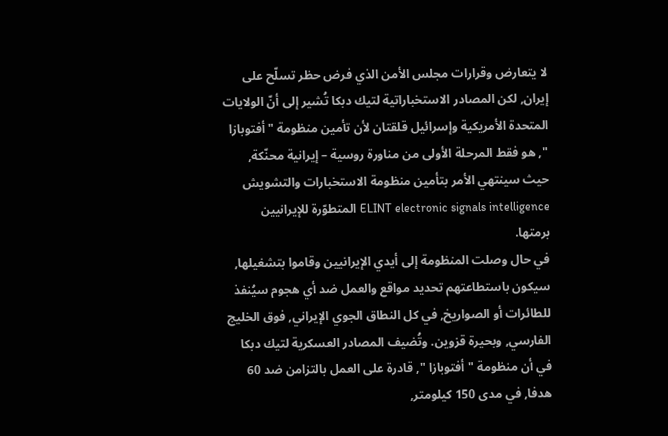لا يتعارض وقرارات مجلس الأمن الذي فرض حظر تسلّح على إيران, لكن المصادر الاستخباراتية لتيك دبكا تُشير إلى أنّ الولايات المتحدة الأمريكية وإسرائيل قلقتان لأن تأمين منظومة " أفتوبازا ", هو فقط المرحلة الأولى من مناورة روسية – إيرانية محنّكة, حيث سينتهي الأمر بتأمين منظومة الاستخبارات والتشويش ELINT electronic signals intelligence المتطوّرة للإيرانيين برمتها.
في حال وصلت المنظومة إلى أيدي الإيرانيين وقاموا بتشغيلها, سيكون باستطاعتهم تحديد مواقع والعمل ضد أي هجوم سيُنفذ للطائرات أو الصواريخ, في كل النطاق الجوي الإيراني, فوق الخليج الفارسي, وبحيرة قزوين. وتُضيف المصادر العسكرية لتيك دبكا في أن منظومة " أفتوبازا ", قادرة على العمل بالتزامن ضد 60 هدفا, في مدى 150 كيلومتر,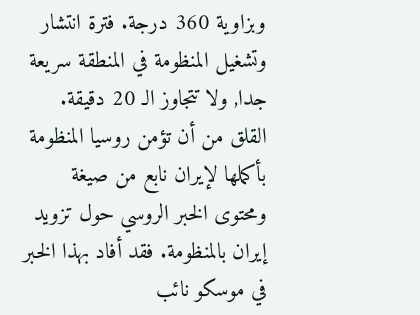وبزاوية 360 درجة. فترة انتشار وتشغيل المنظومة في المنطقة سريعة جدا, ولا تتجاوز الـ 20 دقيقة.
القلق من أن تؤمن روسيا المنظومة بأكملها لإيران نابع من صيغة ومحتوى الخبر الروسي حول تزويد إيران بالمنظومة. فقد أفاد بهذا الخبر في موسكو نائب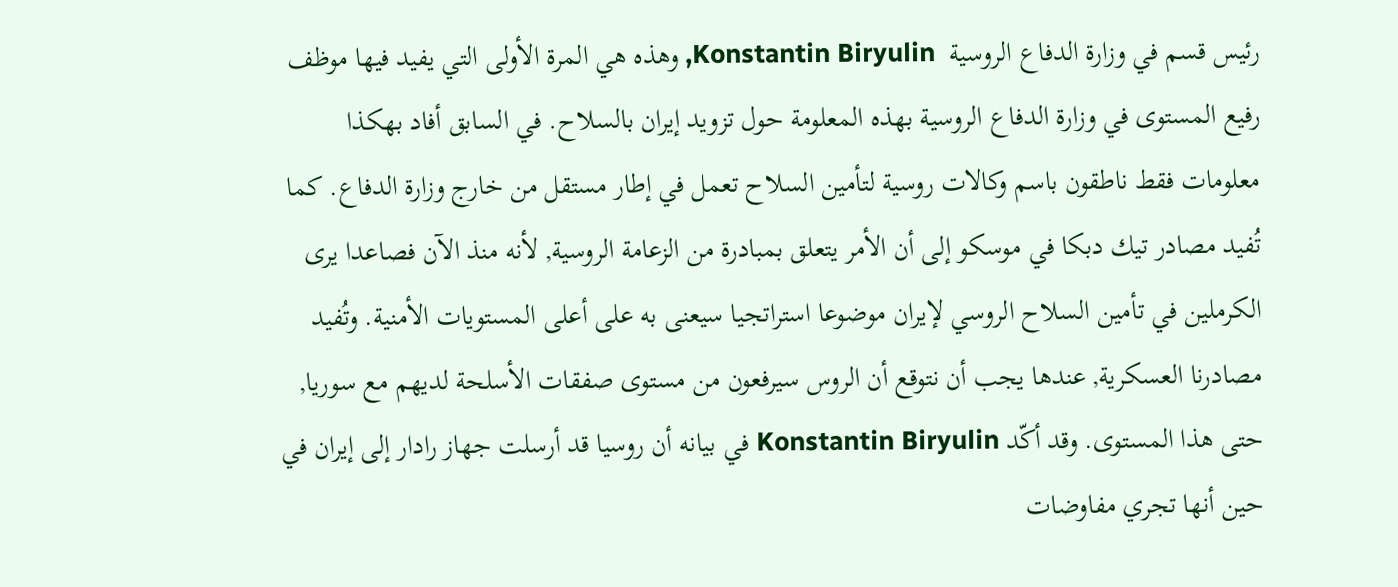رئيس قسم في وزارة الدفاع الروسية  Konstantin Biryulin, وهذه هي المرة الأولى التي يفيد فيها موظف رفيع المستوى في وزارة الدفاع الروسية بهذه المعلومة حول تزويد إيران بالسلاح. في السابق أفاد بهكذا معلومات فقط ناطقون باسم وكالات روسية لتأمين السلاح تعمل في إطار مستقل من خارج وزارة الدفاع. كما تُفيد مصادر تيك دبكا في موسكو إلى أن الأمر يتعلق بمبادرة من الزعامة الروسية, لأنه منذ الآن فصاعدا يرى الكرملين في تأمين السلاح الروسي لإيران موضوعا استراتجيا سيعنى به على أعلى المستويات الأمنية. وتُفيد مصادرنا العسكرية, عندها يجب أن نتوقع أن الروس سيرفعون من مستوى صفقات الأسلحة لديهم مع سوريا, حتى هذا المستوى. وقد أكّد Konstantin Biryulin في بيانه أن روسيا قد أرسلت جهاز رادار إلى إيران في حين أنها تجري مفاوضات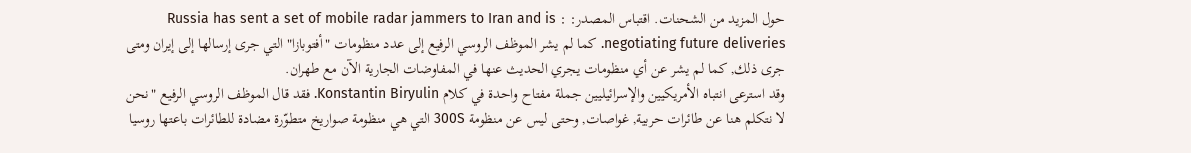حول المزيد من الشحنات. اقتباس المصدر: : Russia has sent a set of mobile radar jammers to Iran and is negotiating future deliveries. كما لم يشر الموظف الروسي الرفيع إلى عدد منظومات "أفتوبازا" التي جرى إرسالها إلى إيران ومتى جرى ذلك, كما لم يشر عن أي منظومات يجري الحديث عنها في المفاوضات الجارية الآن مع طهران.
وقد استرعى انتباه الأمريكيين والإسرائيليين جملة مفتاح واحدة في كلام Konstantin Biryulin. فقد قال الموظف الروسي الرفيع "نحن لا نتكلم هنا عن طائرات حربية, غواصات, وحتى ليس عن منظومة 300S التي هي منظومة صواريخ متطوّرة مضادة للطائرات باعتها روسيا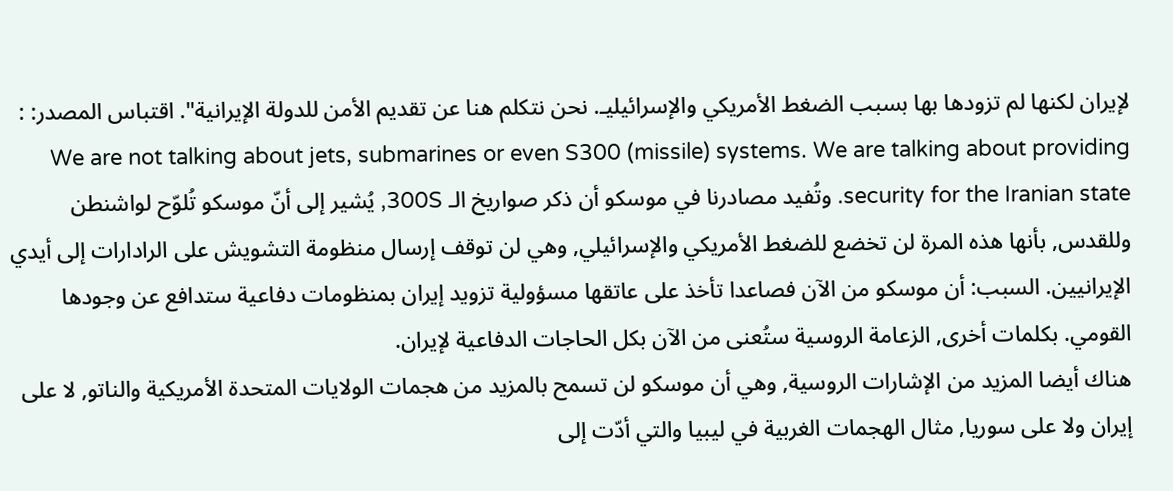لإيران لكنها لم تزودها بها بسبب الضغط الأمريكي والإسرائيليـ. نحن نتكلم هنا عن تقديم الأمن للدولة الإيرانية". اقتباس المصدر: : We are not talking about jets, submarines or even S300 (missile) systems. We are talking about providing security for the Iranian state. وتُفيد مصادرنا في موسكو أن ذكر صواريخ الـ 300S, يُشير إلى أنّ موسكو تُلوّح لواشنطن وللقدس, بأنها هذه المرة لن تخضع للضغط الأمريكي والإسرائيلي, وهي لن توقف إرسال منظومة التشويش على الرادارات إلى أيدي الإيرانيين. السبب: أن موسكو من الآن فصاعدا تأخذ على عاتقها مسؤولية تزويد إيران بمنظومات دفاعية ستدافع عن وجودها القومي. بكلمات أخرى, الزعامة الروسية ستُعنى من الآن بكل الحاجات الدفاعية لإيران.
هناك أيضا المزيد من الإشارات الروسية, وهي أن موسكو لن تسمح بالمزيد من هجمات الولايات المتحدة الأمريكية والناتو, لا على إيران ولا على سوريا, مثال الهجمات الغربية في ليبيا والتي أدّت إلى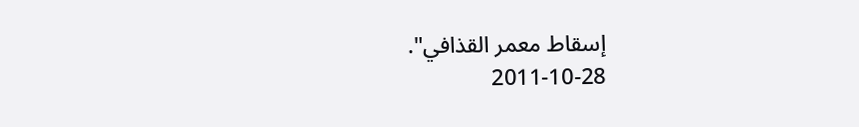إسقاط معمر القذافي".
2011-10-28